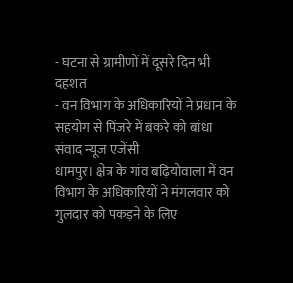- घटना से ग्रामीणों में दूसरे दिन भी दहशत
- वन विभाग के अधिकारियों ने प्रधान के सहयोग से पिंजरे में बकरे को बांधा
संवाद न्यूज एजेंसी
धामपुर। क्षेत्र के गांव बढ़ियोवाला में वन विभाग के अधिकारियों ने मंगलवार को गुलदार को पकड़ने के लिए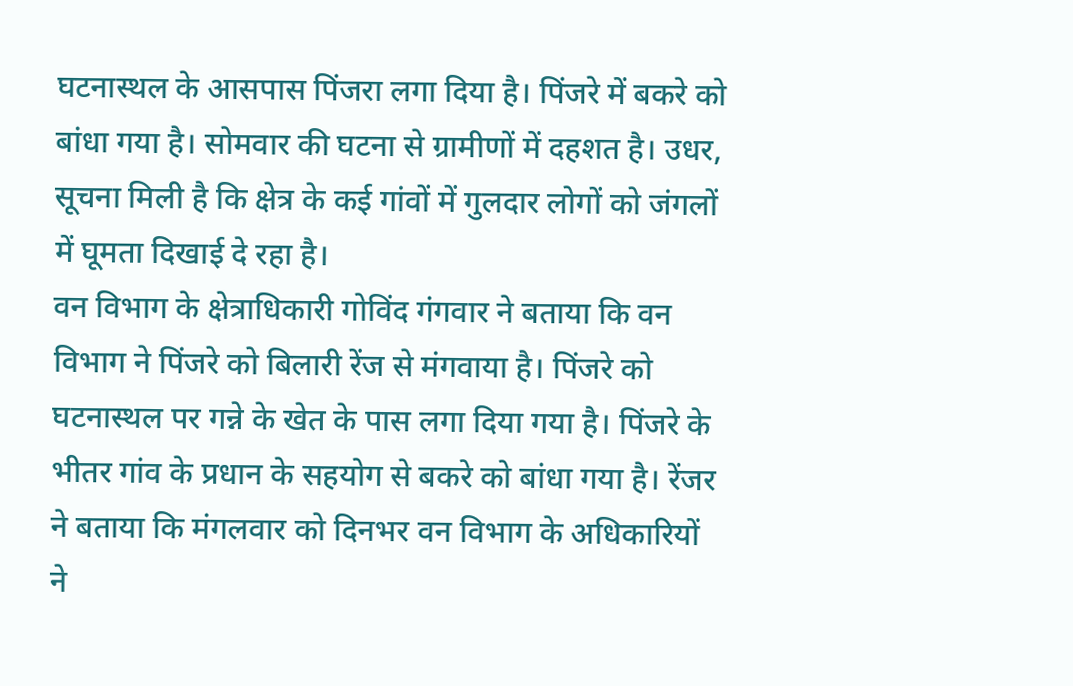घटनास्थल के आसपास पिंजरा लगा दिया है। पिंजरे में बकरे को बांधा गया है। सोमवार की घटना से ग्रामीणों में दहशत है। उधर, सूचना मिली है कि क्षेत्र के कई गांवों में गुलदार लोगों को जंगलों में घूमता दिखाई दे रहा है।
वन विभाग के क्षेत्राधिकारी गोविंद गंगवार ने बताया कि वन विभाग ने पिंजरे को बिलारी रेंज से मंगवाया है। पिंजरे को घटनास्थल पर गन्ने के खेत के पास लगा दिया गया है। पिंजरे के भीतर गांव के प्रधान के सहयोग से बकरे को बांधा गया है। रेंजर ने बताया कि मंगलवार को दिनभर वन विभाग के अधिकारियों ने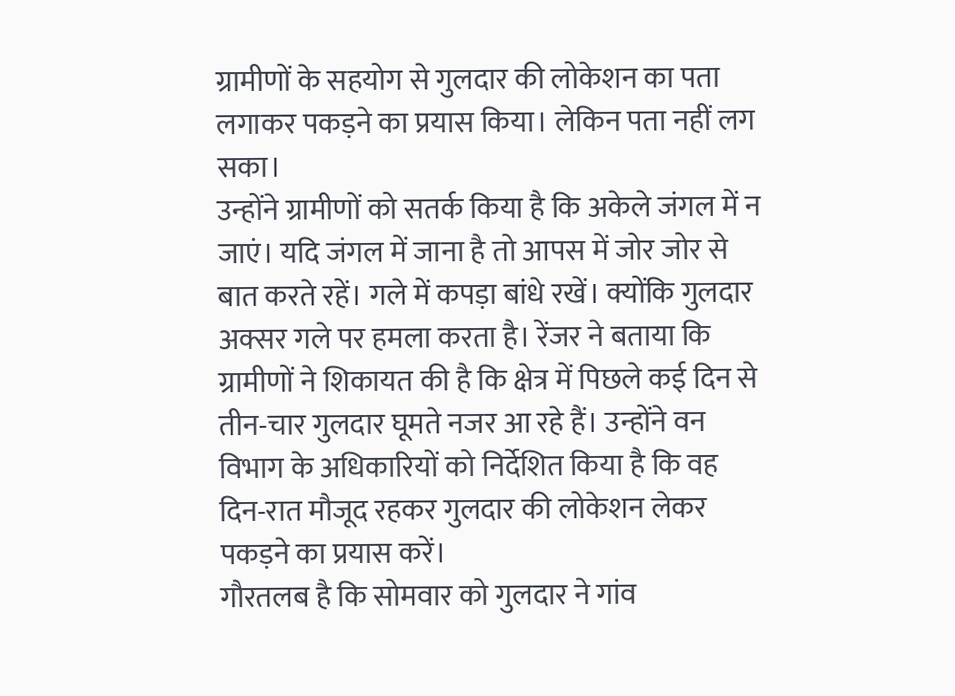ग्रामीणों के सहयोग से गुलदार की लोकेशन का पता लगाकर पकड़ने का प्रयास किया। लेकिन पता नहीं लग सका।
उन्होंने ग्रामीणों को सतर्क किया है कि अकेले जंगल में न जाएं। यदि जंगल में जाना है तो आपस में जोर जोर से बात करते रहें। गले में कपड़ा बांधे रखें। क्योंकि गुलदार अक्सर गले पर हमला करता है। रेंजर ने बताया कि ग्रामीणों ने शिकायत की है कि क्षेत्र में पिछले कई दिन से तीन-चार गुलदार घूमते नजर आ रहे हैं। उन्होंने वन विभाग के अधिकारियों को निर्देशित किया है कि वह दिन-रात मौजूद रहकर गुलदार की लोकेशन लेकर पकड़ने का प्रयास करें।
गौरतलब है कि सोमवार को गुलदार ने गांव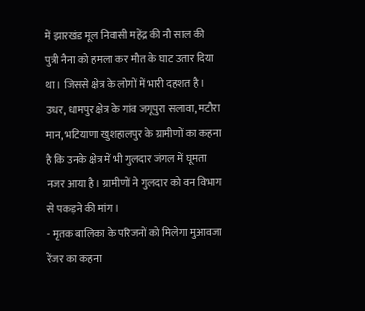में झारखंड मूल निवासी महेंद्र की नौ साल की पुत्री नैना को हमला कर मौत के घाट उतार दिया था। जिससे क्षेत्र के लोगों में भारी दहशत है। उधर, धामपुर क्षेत्र के गांव जगूपुरा सलावा, मटौरा मान, भटियाणा खुशहालपुर के ग्रामीणों का कहना है कि उनके क्षेत्र में भी गुलदार जंगल में घूमता नजर आया है। ग्रामीणों ने गुलदार को वन विभाग से पकड़ने की मांग।
- मृतक बालिका के परिजनों को मिलेगा मुआवजा
रेंजर का कहना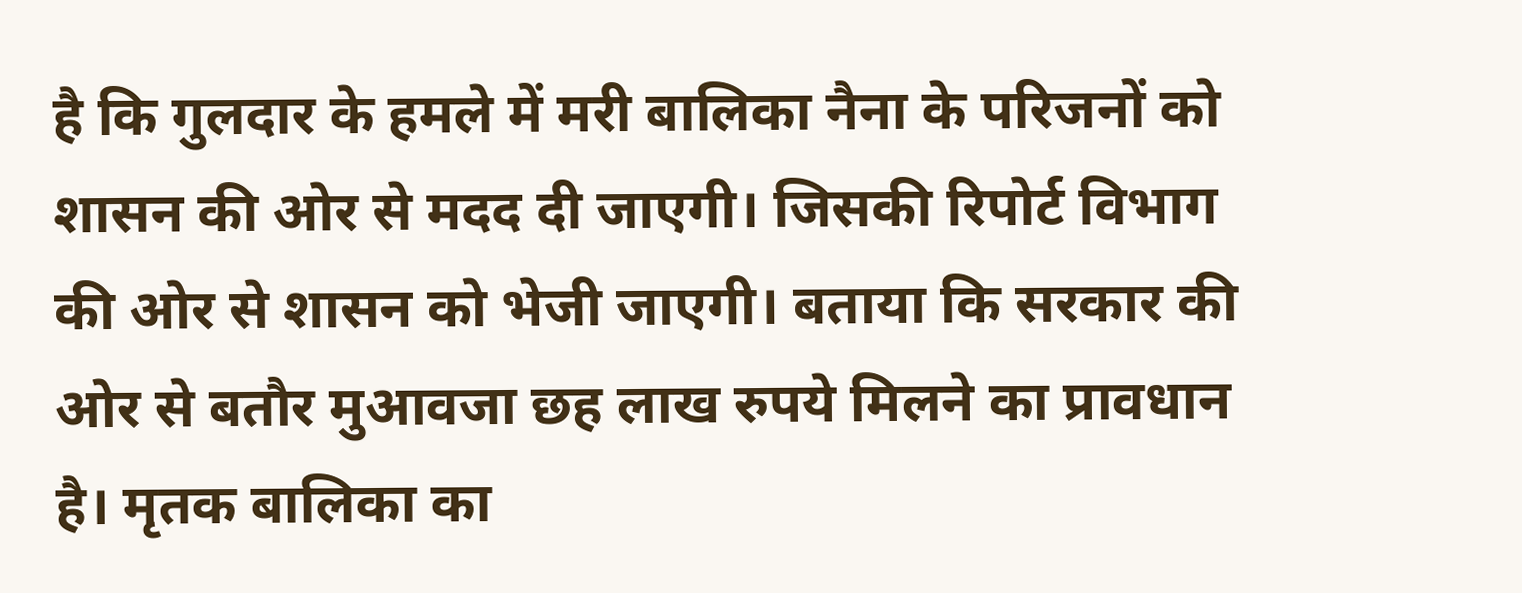है कि गुलदार के हमले में मरी बालिका नैना के परिजनों को शासन की ओर से मदद दी जाएगी। जिसकी रिपोर्ट विभाग की ओर से शासन को भेजी जाएगी। बताया कि सरकार की ओर से बतौर मुआवजा छह लाख रुपये मिलने का प्रावधान है। मृतक बालिका का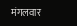मंगलवार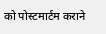को पोस्टमार्टम कराने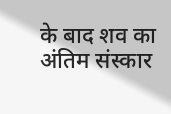के बाद शव का अंतिम संस्कार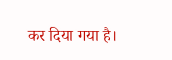कर दिया गया है।